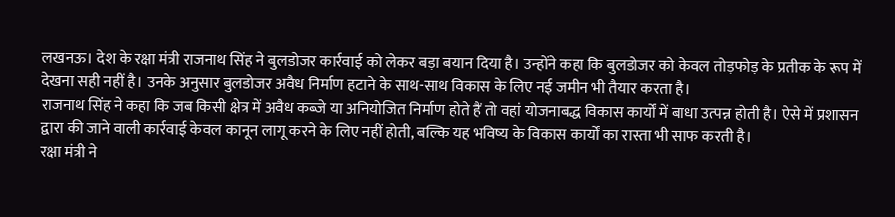लखनऊ। देश के रक्षा मंत्री राजनाथ सिंह ने बुलडोजर कार्रवाई को लेकर बड़ा बयान दिया है। उन्होंने कहा कि बुलडोजर को केवल तोड़फोड़ के प्रतीक के रूप में देखना सही नहीं है। उनके अनुसार बुलडोजर अवैध निर्माण हटाने के साथ-साथ विकास के लिए नई जमीन भी तैयार करता है।
राजनाथ सिंह ने कहा कि जब किसी क्षेत्र में अवैध कब्जे या अनियोजित निर्माण होते हैं तो वहां योजनाबद्ध विकास कार्यों में बाधा उत्पन्न होती है। ऐसे में प्रशासन द्वारा की जाने वाली कार्रवाई केवल कानून लागू करने के लिए नहीं होती, बल्कि यह भविष्य के विकास कार्यों का रास्ता भी साफ करती है।
रक्षा मंत्री ने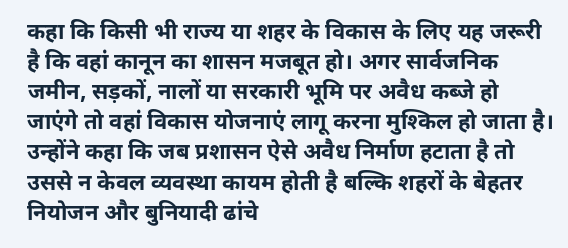कहा कि किसी भी राज्य या शहर के विकास के लिए यह जरूरी है कि वहां कानून का शासन मजबूत हो। अगर सार्वजनिक जमीन, सड़कों, नालों या सरकारी भूमि पर अवैध कब्जे हो जाएंगे तो वहां विकास योजनाएं लागू करना मुश्किल हो जाता है।
उन्होंने कहा कि जब प्रशासन ऐसे अवैध निर्माण हटाता है तो उससे न केवल व्यवस्था कायम होती है बल्कि शहरों के बेहतर नियोजन और बुनियादी ढांचे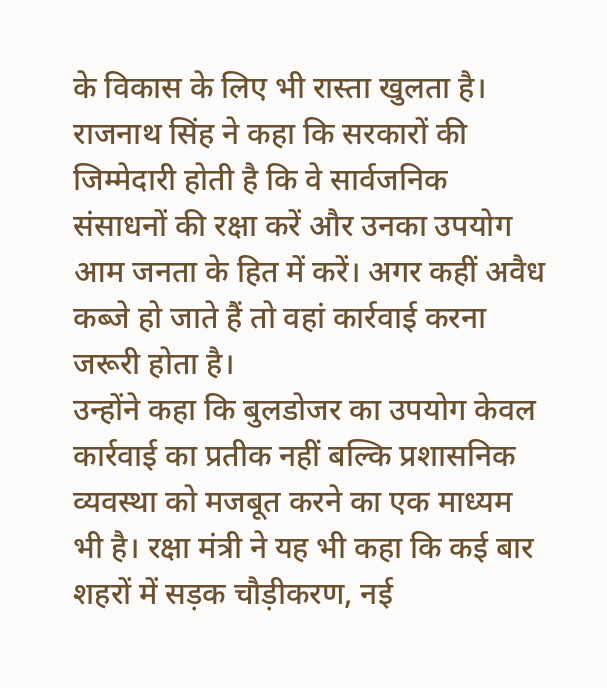के विकास के लिए भी रास्ता खुलता है। राजनाथ सिंह ने कहा कि सरकारों की जिम्मेदारी होती है कि वे सार्वजनिक संसाधनों की रक्षा करें और उनका उपयोग आम जनता के हित में करें। अगर कहीं अवैध कब्जे हो जाते हैं तो वहां कार्रवाई करना जरूरी होता है।
उन्होंने कहा कि बुलडोजर का उपयोग केवल कार्रवाई का प्रतीक नहीं बल्कि प्रशासनिक व्यवस्था को मजबूत करने का एक माध्यम भी है। रक्षा मंत्री ने यह भी कहा कि कई बार शहरों में सड़क चौड़ीकरण, नई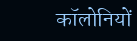कॉलोनियों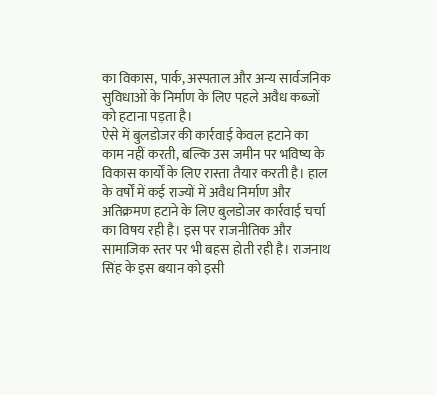का विकास, पार्क, अस्पताल और अन्य सार्वजनिक सुविधाओं के निर्माण के लिए पहले अवैध कब्जों को हटाना पड़ता है।
ऐसे में बुलडोजर की कार्रवाई केवल हटाने का काम नहीं करती, बल्कि उस जमीन पर भविष्य के विकास कार्यों के लिए रास्ता तैयार करती है। हाल के वर्षों में कई राज्यों में अवैध निर्माण और अतिक्रमण हटाने के लिए बुलडोजर कार्रवाई चर्चा का विषय रही है। इस पर राजनीतिक और सामाजिक स्तर पर भी बहस होती रही है। राजनाथ सिंह के इस बयान को इसी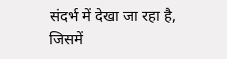संदर्भ में देखा जा रहा है, जिसमें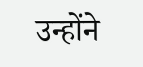उन्होंने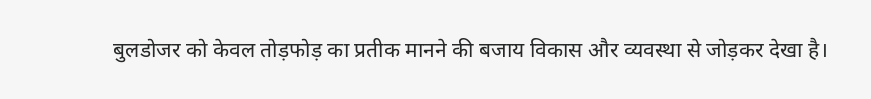बुलडोजर को केवल तोड़फोड़ का प्रतीक मानने की बजाय विकास और व्यवस्था से जोड़कर देखा है।